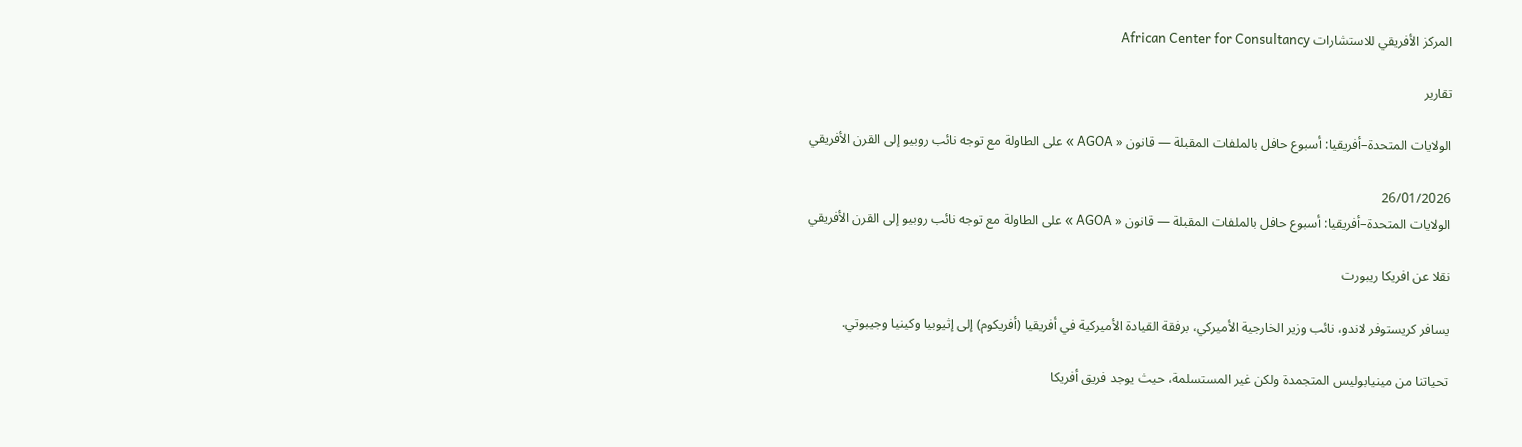المركز الأفريقي للاستشارات African Center for Consultancy

تقارير

الولايات المتحدة–أفريقيا: أسبوع حافل بالملفات المقبلة — قانون « AGOA » على الطاولة مع توجه نائب روبيو إلى القرن الأفريقي

26/01/2026
الولايات المتحدة–أفريقيا: أسبوع حافل بالملفات المقبلة — قانون « AGOA » على الطاولة مع توجه نائب روبيو إلى القرن الأفريقي

نقلا عن افريكا ريبورت

يسافر كريستوفر لاندو، نائب وزير الخارجية الأميركي، برفقة القيادة الأميركية في أفريقيا (أفريكوم) إلى إثيوبيا وكينيا وجيبوتي.

تحياتنا من مينيابوليس المتجمدة ولكن غير المستسلمة، حيث يوجد فريق أفريكا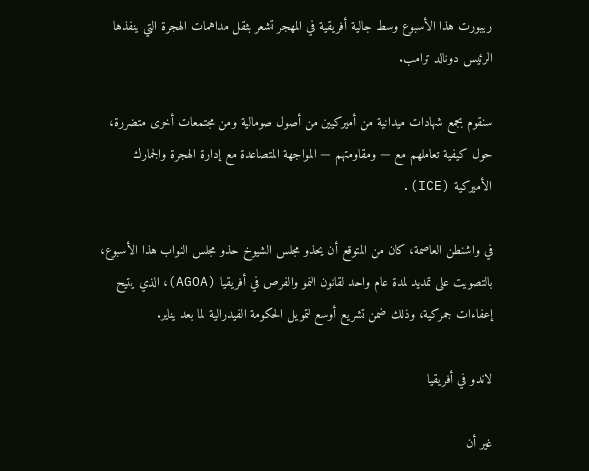ريبورت هذا الأسبوع وسط جالية أفريقية في المهجر تشعر بثقل مداهمات الهجرة التي ينفذها الرئيس دونالد ترامب.

سنقوم بجمع شهادات ميدانية من أميركيين من أصول صومالية ومن مجتمعات أخرى متضررة، حول كيفية تعاملهم مع — ومقاومتهم — المواجهة المتصاعدة مع إدارة الهجرة والجمارك الأميركية (ICE).

في واشنطن العاصمة، كان من المتوقع أن يحذو مجلس الشيوخ حذو مجلس النواب هذا الأسبوع، بالتصويت على تمديد لمدة عام واحد لقانون النمو والفرص في أفريقيا (AGOA)، الذي يتيح إعفاءات جمركية، وذلك ضمن تشريع أوسع لتمويل الحكومة الفيدرالية لما بعد يناير.

لاندو في أفريقيا

غير أن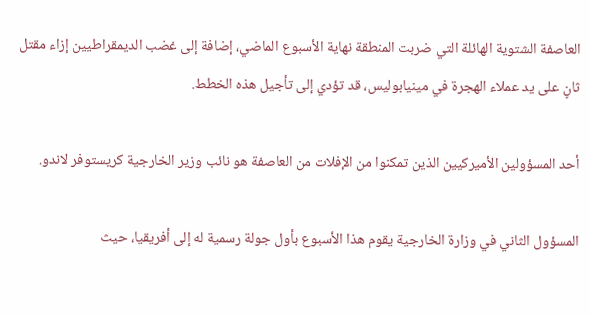العاصفة الشتوية الهائلة التي ضربت المنطقة نهاية الأسبوع الماضي، إضافة إلى غضب الديمقراطيين إزاء مقتل ثانٍ على يد عملاء الهجرة في مينيابوليس، قد تؤدي إلى تأجيل هذه الخطط.

أحد المسؤولين الأميركيين الذين تمكنوا من الإفلات من العاصفة هو نائب وزير الخارجية كريستوفر لاندو.

المسؤول الثاني في وزارة الخارجية يقوم هذا الأسبوع بأول جولة رسمية له إلى أفريقيا، حيث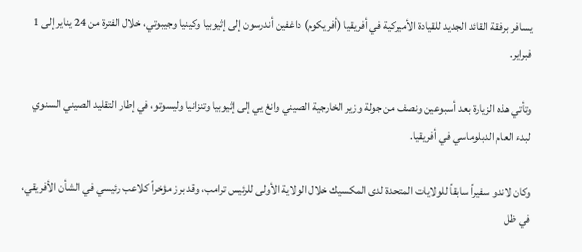يسافر برفقة القائد الجديد للقيادة الأميركية في أفريقيا (أفريكوم) داغفين أندرسون إلى إثيوبيا وكينيا وجيبوتي، خلال الفترة من 24 يناير إلى 1 فبراير.

وتأتي هذه الزيارة بعد أسبوعين ونصف من جولة وزير الخارجية الصيني وانغ يي إلى إثيوبيا وتنزانيا وليسوتو، في إطار التقليد الصيني السنوي لبدء العام الدبلوماسي في أفريقيا.

وكان لاندو سفيراً سابقاً للولايات المتحدة لدى المكسيك خلال الولاية الأولى للرئيس ترامب، وقد برز مؤخراً كلاعب رئيسي في الشأن الأفريقي، في ظل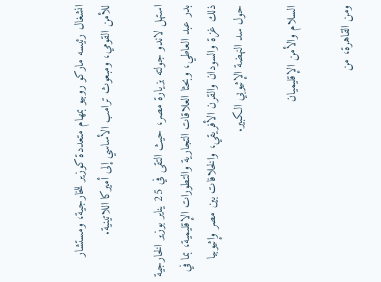انشغال رئيسه ماركو روبيو بمهام متعددة كوزير للخارجية، ومستشار للأمن القومي، ومبعوث ترامب الأساسي إلى أميركا اللاتينية.

استهل لاندو جولته بزيارة مصر، حيث التقى في 25 يناير بوزير الخارجية بدر عبد العاطي، وبحثا العلاقات التجارية والتطورات الإقليمية، بما في ذلك غزة والسودان والقرن الأفريقي، والخلافات بين مصر وإثيوبيا حول سد النهضة الإثيوبي الكبير.

السلام والأمن الإقليميان

ومن القاهرة، من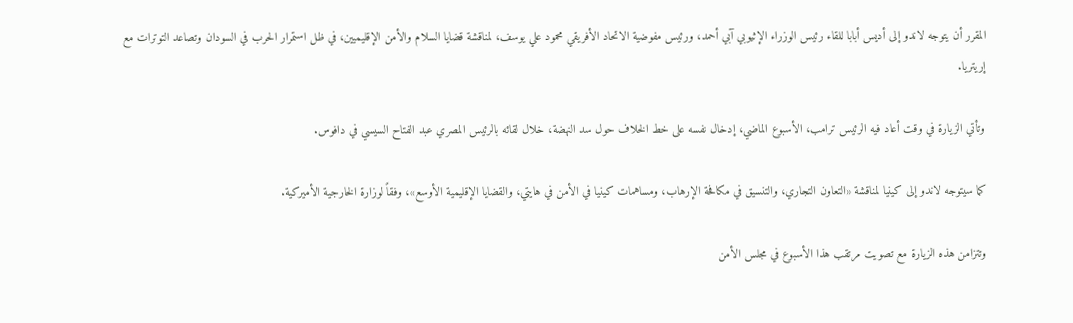المقرر أن يتوجه لاندو إلى أديس أبابا للقاء رئيس الوزراء الإثيوبي آبي أحمد، ورئيس مفوضية الاتحاد الأفريقي محمود علي يوسف، لمناقشة قضايا السلام والأمن الإقليميين، في ظل استمرار الحرب في السودان وتصاعد التوترات مع إريتريا.

وتأتي الزيارة في وقت أعاد فيه الرئيس ترامب، الأسبوع الماضي، إدخال نفسه على خط الخلاف حول سد النهضة، خلال لقائه بالرئيس المصري عبد الفتاح السيسي في دافوس.

كما سيتوجه لاندو إلى كينيا لمناقشة «التعاون التجاري، والتنسيق في مكافحة الإرهاب، ومساهمات كينيا في الأمن في هايتي، والقضايا الإقليمية الأوسع»، وفقاً لوزارة الخارجية الأميركية.

وتتزامن هذه الزيارة مع تصويت مرتقب هذا الأسبوع في مجلس الأمن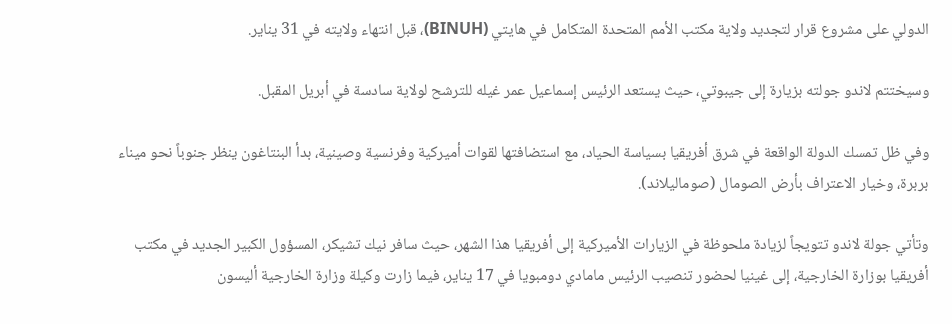الدولي على مشروع قرار لتجديد ولاية مكتب الأمم المتحدة المتكامل في هايتي (BINUH)، قبل انتهاء ولايته في 31 يناير.

وسيختتم لاندو جولته بزيارة إلى جيبوتي، حيث يستعد الرئيس إسماعيل عمر غيله للترشح لولاية سادسة في أبريل المقبل.

وفي ظل تمسك الدولة الواقعة في شرق أفريقيا بسياسة الحياد، مع استضافتها لقوات أميركية وفرنسية وصينية، بدأ البنتاغون ينظر جنوباً نحو ميناء بربرة، وخيار الاعتراف بأرض الصومال (صوماليلاند).

وتأتي جولة لاندو تتويجاً لزيادة ملحوظة في الزيارات الأميركية إلى أفريقيا هذا الشهر، حيث سافر نيك تشيكر، المسؤول الكبير الجديد في مكتب أفريقيا بوزارة الخارجية، إلى غينيا لحضور تنصيب الرئيس مامادي دومبويا في 17 يناير، فيما زارت وكيلة وزارة الخارجية أليسون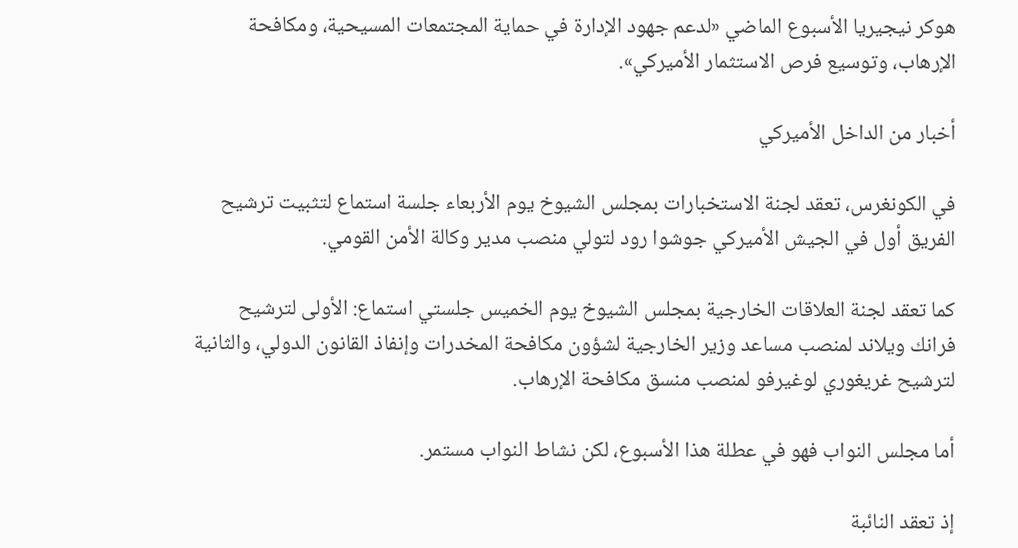هوكر نيجيريا الأسبوع الماضي «لدعم جهود الإدارة في حماية المجتمعات المسيحية، ومكافحة الإرهاب، وتوسيع فرص الاستثمار الأميركي».

أخبار من الداخل الأميركي

في الكونغرس، تعقد لجنة الاستخبارات بمجلس الشيوخ يوم الأربعاء جلسة استماع لتثبيت ترشيح الفريق أول في الجيش الأميركي جوشوا رود لتولي منصب مدير وكالة الأمن القومي.

كما تعقد لجنة العلاقات الخارجية بمجلس الشيوخ يوم الخميس جلستي استماع: الأولى لترشيح فرانك ويلاند لمنصب مساعد وزير الخارجية لشؤون مكافحة المخدرات وإنفاذ القانون الدولي، والثانية لترشيح غريغوري لوغيرفو لمنصب منسق مكافحة الإرهاب.

أما مجلس النواب فهو في عطلة هذا الأسبوع، لكن نشاط النواب مستمر.

إذ تعقد النائبة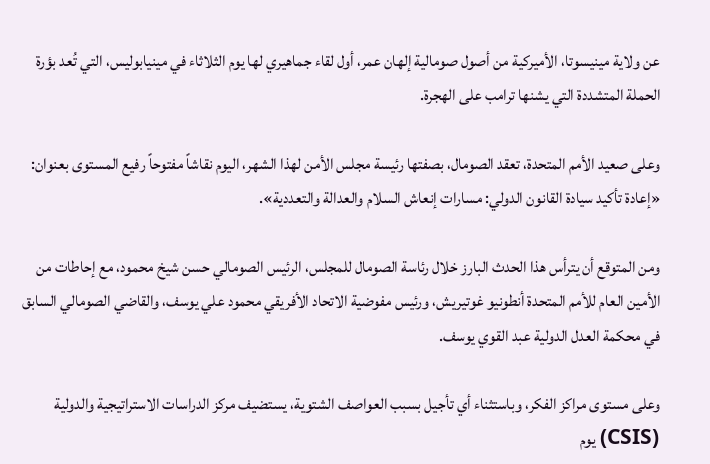عن ولاية مينيسوتا، الأميركية من أصول صومالية إلهان عمر، أول لقاء جماهيري لها يوم الثلاثاء في مينيابوليس، التي تُعد بؤرة الحملة المتشددة التي يشنها ترامب على الهجرة.

وعلى صعيد الأمم المتحدة، تعقد الصومال، بصفتها رئيسة مجلس الأمن لهذا الشهر، اليوم نقاشاً مفتوحاً رفيع المستوى بعنوان: «إعادة تأكيد سيادة القانون الدولي: مسارات إنعاش السلام والعدالة والتعددية».

ومن المتوقع أن يترأس هذا الحدث البارز خلال رئاسة الصومال للمجلس، الرئيس الصومالي حسن شيخ محمود، مع إحاطات من الأمين العام للأمم المتحدة أنطونيو غوتيريش، ورئيس مفوضية الاتحاد الأفريقي محمود علي يوسف، والقاضي الصومالي السابق في محكمة العدل الدولية عبد القوي يوسف.

وعلى مستوى مراكز الفكر، وباستثناء أي تأجيل بسبب العواصف الشتوية، يستضيف مركز الدراسات الاستراتيجية والدولية (CSIS) يوم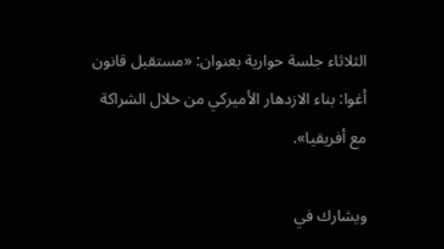الثلاثاء جلسة حوارية بعنوان: «مستقبل قانون أغوا: بناء الازدهار الأميركي من خلال الشراكة مع أفريقيا».

ويشارك في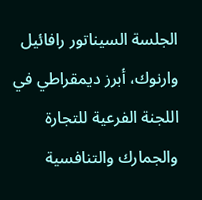الجلسة السيناتور رافائيل وارنوك، أبرز ديمقراطي في اللجنة الفرعية للتجارة والجمارك والتنافسية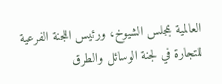العالمية بمجلس الشيوخ، ورئيس اللجنة الفرعية للتجارة في لجنة الوسائل والطرق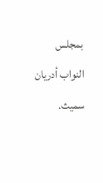بمجلس النواب أدريان سميث.